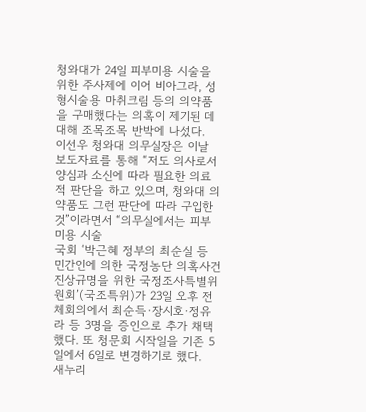청와대가 24일 피부미용 시술을 위한 주사제에 이어 비아그라, 성형시술용 마취크림 등의 의약품을 구매했다는 의혹이 제기된 데 대해 조목조목 반박에 나섰다.
이선우 청와대 의무실장은 이날 보도자료를 통해 “저도 의사로서 양심과 소신에 따라 필요한 의료적 판단을 하고 있으며, 청와대 의약품도 그런 판단에 따라 구입한 것”이라면서 “의무실에서는 피부 미용 시술
국회 ‘박근혜 정부의 최순실 등 민간인에 의한 국정농단 의혹사건 진상규명을 위한 국정조사특별위원회’(국조특위)가 23일 오후 전체회의에서 최순득·장시호·정유라 등 3명을 증인으로 추가 채택했다. 또 청문회 시작일을 기존 5일에서 6일로 변경하기로 했다.
새누리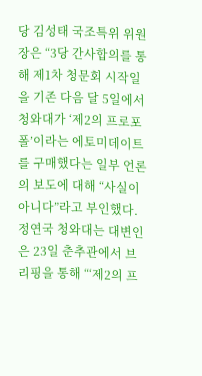당 김성태 국조특위 위원장은 “3당 간사합의를 통해 제1차 청문회 시작일을 기존 다음 달 5일에서
청와대가 ‘제2의 프로포폴’이라는 에토미데이트를 구매했다는 일부 언론의 보도에 대해 “사실이 아니다”라고 부인했다.
정연국 청와대는 대변인은 23일 춘추관에서 브리핑을 통해 “‘제2의 프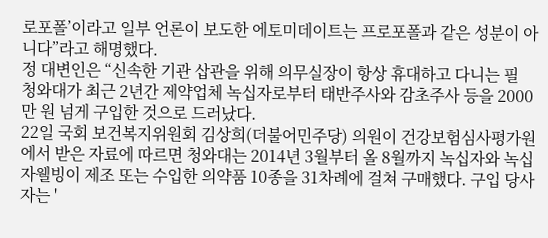로포폴’이라고 일부 언론이 보도한 에토미데이트는 프로포폴과 같은 성분이 아니다”라고 해명했다.
정 대변인은 “신속한 기관 삽관을 위해 의무실장이 항상 휴대하고 다니는 필
청와대가 최근 2년간 제약업체 녹십자로부터 태반주사와 감초주사 등을 2000만 원 넘게 구입한 것으로 드러났다.
22일 국회 보건복지위원회 김상희(더불어민주당) 의원이 건강보험심사평가원에서 받은 자료에 따르면 청와대는 2014년 3월부터 올 8월까지 녹십자와 녹십자웰빙이 제조 또는 수입한 의약품 10종을 31차례에 걸쳐 구매했다. 구입 당사자는 '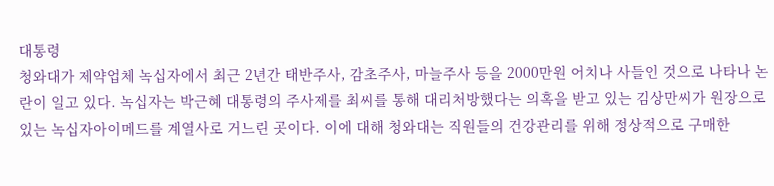대통령
청와대가 제약업체 녹십자에서 최근 2년간 태반주사, 감초주사, 마늘주사 등을 2000만원 어치나 사들인 것으로 나타나 논란이 일고 있다. 녹십자는 박근혜 대통령의 주사제를 최씨를 통해 대리처방했다는 의혹을 받고 있는 김상만씨가 원장으로 있는 녹십자아이메드를 계열사로 거느린 곳이다. 이에 대해 청와대는 직원들의 건강관리를 위해 정상적으로 구매한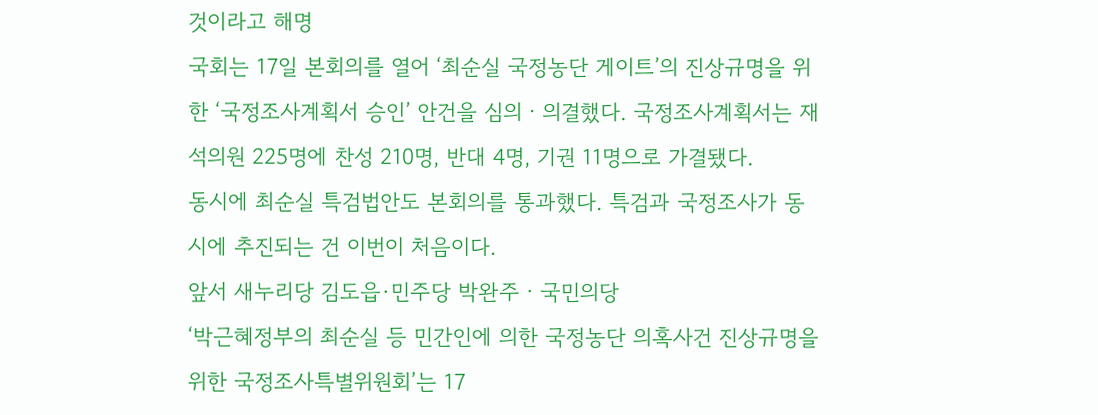것이라고 해명
국회는 17일 본회의를 열어 ‘최순실 국정농단 게이트’의 진상규명을 위한 ‘국정조사계획서 승인’ 안건을 심의ㆍ의결했다. 국정조사계획서는 재석의원 225명에 찬성 210명, 반대 4명, 기권 11명으로 가결됐다.
동시에 최순실 특검법안도 본회의를 통과했다. 특검과 국정조사가 동시에 추진되는 건 이번이 처음이다.
앞서 새누리당 김도읍·민주당 박완주ㆍ국민의당
‘박근혜정부의 최순실 등 민간인에 의한 국정농단 의혹사건 진상규명을 위한 국정조사특별위원회’는 17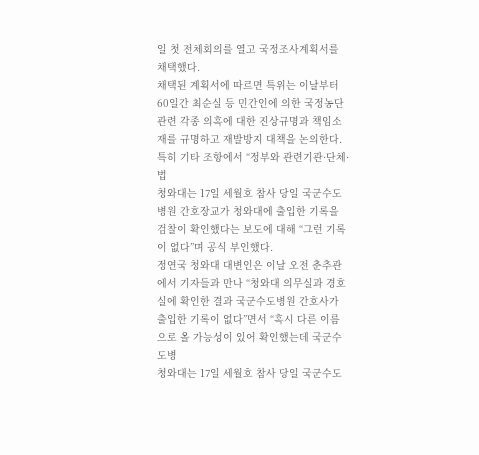일 첫 전체회의를 열고 국정조사계획서를 채택했다.
채택된 계획서에 따르면 특위는 이날부터 60일간 최순실 등 민간인에 의한 국정농단 관련 각종 의혹에 대한 진상규명과 책임소재를 규명하고 재발방지 대책을 논의한다.
특히 기타 조항에서 “정부와 관련기관·단체·법
청와대는 17일 세월호 참사 당일 국군수도병원 간호장교가 청와대에 출입한 기록을 검찰이 확인했다는 보도에 대해 “그런 기록이 없다”며 공식 부인했다.
정연국 청와대 대변인은 이날 오전 춘추관에서 기자들과 만나 “청와대 의무실과 경호실에 확인한 결과 국군수도병원 간호사가 출입한 기록이 없다”면서 “혹시 다른 이름으로 올 가능성이 있어 확인했는데 국군수도병
청와대는 17일 세월호 참사 당일 국군수도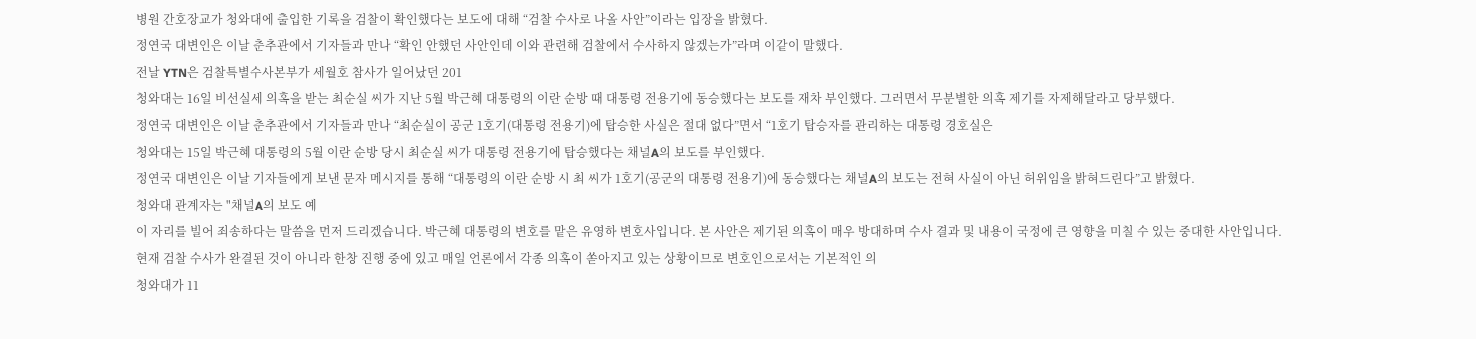병원 간호장교가 청와대에 출입한 기록을 검찰이 확인했다는 보도에 대해 “검찰 수사로 나올 사안”이라는 입장을 밝혔다.
정연국 대변인은 이날 춘추관에서 기자들과 만나 “확인 안했던 사안인데 이와 관련해 검찰에서 수사하지 않겠는가”라며 이같이 말했다.
전날 YTN은 검찰특별수사본부가 세월호 참사가 일어났던 201
청와대는 16일 비선실세 의혹을 받는 최순실 씨가 지난 5월 박근혜 대통령의 이란 순방 때 대통령 전용기에 동승했다는 보도를 재차 부인했다. 그러면서 무분별한 의혹 제기를 자제해달라고 당부했다.
정연국 대변인은 이날 춘추관에서 기자들과 만나 “최순실이 공군 1호기(대통령 전용기)에 탑승한 사실은 절대 없다”면서 “1호기 탑승자를 관리하는 대통령 경호실은
청와대는 15일 박근혜 대통령의 5월 이란 순방 당시 최순실 씨가 대통령 전용기에 탑승했다는 채널A의 보도를 부인했다.
정연국 대변인은 이날 기자들에게 보낸 문자 메시지를 통해 “대통령의 이란 순방 시 최 씨가 1호기(공군의 대통령 전용기)에 동승했다는 채널A의 보도는 전혀 사실이 아닌 허위임을 밝혀드린다”고 밝혔다.
청와대 관계자는 "채널A의 보도 예
이 자리를 빌어 죄송하다는 말씀을 먼저 드리겠습니다. 박근혜 대통령의 변호를 맡은 유영하 변호사입니다. 본 사안은 제기된 의혹이 매우 방대하며 수사 결과 및 내용이 국정에 큰 영향을 미칠 수 있는 중대한 사안입니다.
현재 검찰 수사가 완결된 것이 아니라 한창 진행 중에 있고 매일 언론에서 각종 의혹이 쏟아지고 있는 상황이므로 변호인으로서는 기본적인 의
청와대가 11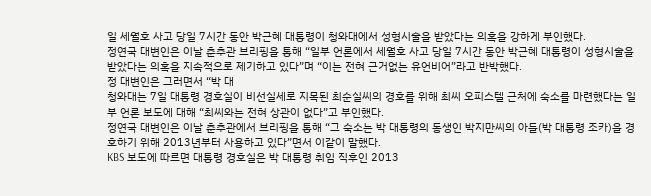일 세월호 사고 당일 7시간 동안 박근혜 대통령이 청와대에서 성형시술을 받았다는 의혹을 강하게 부인했다.
정연국 대변인은 이날 춘추관 브리핑을 통해 “일부 언론에서 세월호 사고 당일 7시간 동안 박근혜 대통령이 성형시술을 받았다는 의혹을 지속적으로 제기하고 있다”며 “이는 전혀 근거없는 유언비어”라고 반박했다.
정 대변인은 그러면서 “박 대
청와대는 7일 대통령 경호실이 비선실세로 지목된 최순실씨의 경호를 위해 최씨 오피스텔 근처에 숙소를 마련했다는 일부 언론 보도에 대해 “최씨와는 전혀 상관이 없다”고 부인했다.
정연국 대변인은 이날 춘추관에서 브리핑을 통해 “그 숙소는 박 대통령의 동생인 박지만씨의 아들(박 대통령 조카)을 경호하기 위해 2013년부터 사용하고 있다”면서 이같이 말했다.
KBS 보도에 따르면 대통령 경호실은 박 대통령 취임 직후인 2013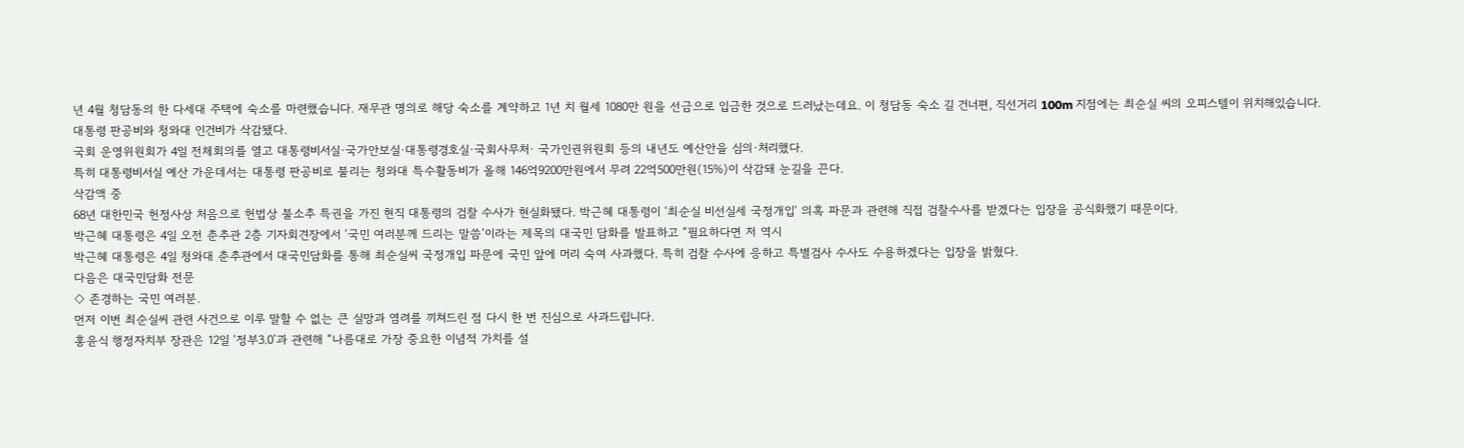년 4월 청담동의 한 다세대 주택에 숙소를 마련했습니다. 재무관 명의로 해당 숙소를 계약하고 1년 치 월세 1080만 원을 선금으로 입금한 것으로 드러났는데요. 이 청담동 숙소 길 건너편, 직선거리 100m 지점에는 최순실 씨의 오피스텔이 위치해있습니다.
대통령 판공비와 청와대 인건비가 삭감됐다.
국회 운영위원회가 4일 전체회의를 열고 대통령비서실·국가안보실·대통령경호실·국회사무처· 국가인권위원회 등의 내년도 예산안을 심의·처리했다.
특히 대통령비서실 예산 가운데서는 대통령 판공비로 불리는 청와대 특수활동비가 올해 146억9200만원에서 무려 22억500만원(15%)이 삭감돼 눈길을 끈다.
삭감액 중
68년 대한민국 헌정사상 처음으로 헌법상 불소추 특권을 가진 현직 대통령의 검찰 수사가 현실화됐다. 박근혜 대통령이 ‘최순실 비선실세 국정개입‘ 의혹 파문과 관련해 직접 검찰수사를 받겠다는 입장을 공식화했기 때문이다.
박근혜 대통령은 4일 오전 춘추관 2층 기자회견장에서 ‘국민 여러분께 드리는 말씀’이라는 제목의 대국민 담화를 발표하고 “필요하다면 저 역시
박근혜 대통령은 4일 청와대 춘추관에서 대국민담화를 통해 최순실씨 국정개입 파문에 국민 앞에 머리 숙여 사과했다. 특히 검찰 수사에 응하고 특별검사 수사도 수용하겠다는 입장을 밝혔다.
다음은 대국민담화 전문
◇ 존경하는 국민 여러분.
먼저 이번 최순실씨 관련 사건으로 이루 말할 수 없는 큰 실망과 염려를 끼쳐드린 점 다시 한 번 진심으로 사과드립니다.
홍윤식 행정자치부 장관은 12일 ‘정부3.0’과 관련해 “나름대로 가장 중요한 이념적 가치를 설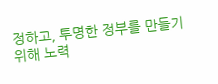정하고, 투명한 정부를 만들기 위해 노력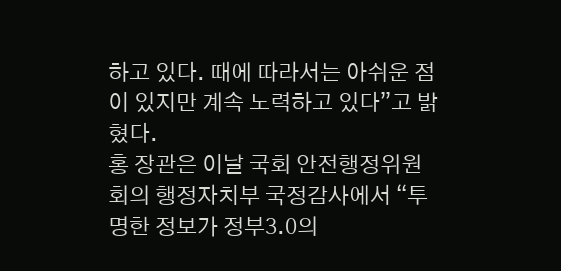하고 있다. 때에 따라서는 아쉬운 점이 있지만 계속 노력하고 있다”고 밝혔다.
홍 장관은 이날 국회 안전행정위원회의 행정자치부 국정감사에서 “투명한 정보가 정부3.0의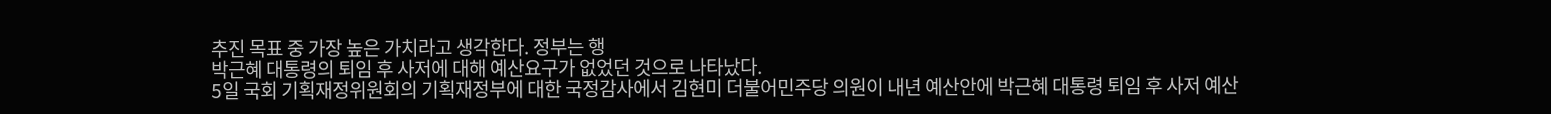추진 목표 중 가장 높은 가치라고 생각한다. 정부는 행
박근혜 대통령의 퇴임 후 사저에 대해 예산요구가 없었던 것으로 나타났다.
5일 국회 기획재정위원회의 기획재정부에 대한 국정감사에서 김현미 더불어민주당 의원이 내년 예산안에 박근혜 대통령 퇴임 후 사저 예산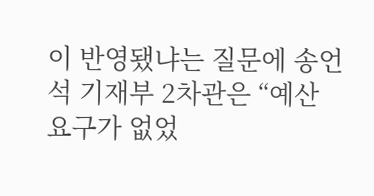이 반영됐냐는 질문에 송언석 기재부 2차관은 “예산요구가 없었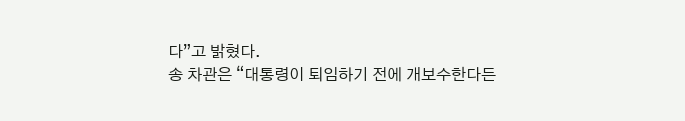다”고 밝혔다.
송 차관은 “대통령이 퇴임하기 전에 개보수한다든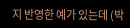지 반영한 예가 있는데 (박